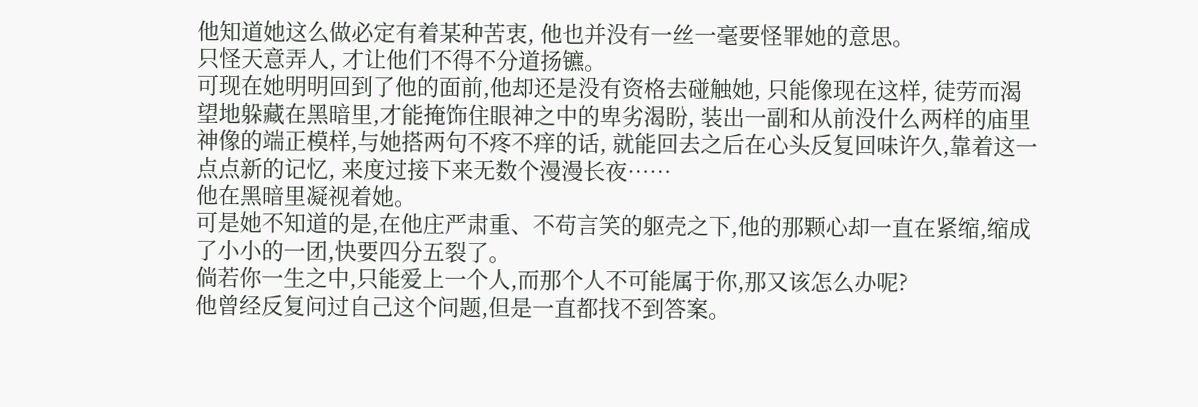他知道她这么做必定有着某种苦衷, 他也并没有一丝一毫要怪罪她的意思。
只怪天意弄人, 才让他们不得不分道扬镳。
可现在她明明回到了他的面前,他却还是没有资格去碰触她, 只能像现在这样, 徒劳而渴望地躲藏在黑暗里,才能掩饰住眼神之中的卑劣渴盼, 装出一副和从前没什么两样的庙里神像的端正模样,与她搭两句不疼不痒的话, 就能回去之后在心头反复回味许久,靠着这一点点新的记忆, 来度过接下来无数个漫漫长夜……
他在黑暗里凝视着她。
可是她不知道的是,在他庄严肃重、不苟言笑的躯壳之下,他的那颗心却一直在紧缩,缩成了小小的一团,快要四分五裂了。
倘若你一生之中,只能爱上一个人,而那个人不可能属于你,那又该怎么办呢?
他曾经反复问过自己这个问题,但是一直都找不到答案。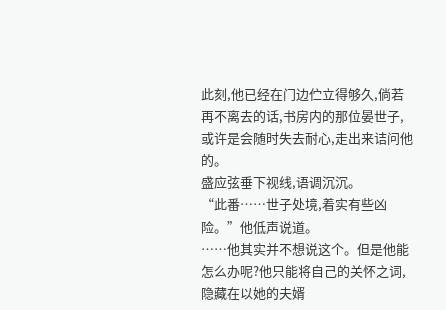此刻,他已经在门边伫立得够久,倘若再不离去的话,书房内的那位晏世子,或许是会随时失去耐心,走出来诘问他的。
盛应弦垂下视线,语调沉沉。
“此番……世子处境,着实有些凶险。”他低声说道。
……他其实并不想说这个。但是他能怎么办呢?他只能将自己的关怀之词,隐藏在以她的夫婿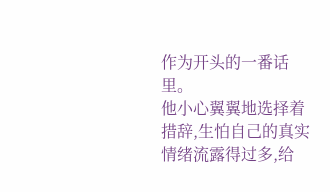作为开头的一番话里。
他小心翼翼地选择着措辞,生怕自己的真实情绪流露得过多,给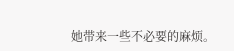她带来一些不必要的麻烦。